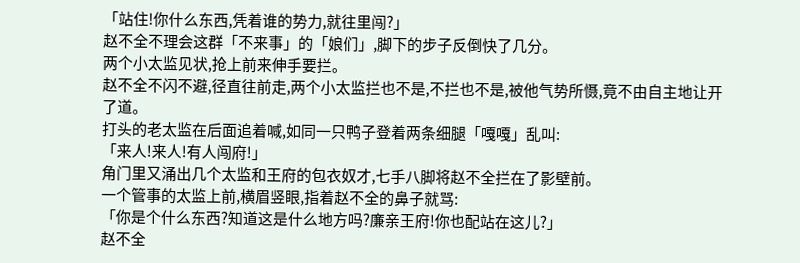「站住!你什么东西,凭着谁的势力,就往里闯?」
赵不全不理会这群「不来事」的「娘们」,脚下的步子反倒快了几分。
两个小太监见状,抢上前来伸手要拦。
赵不全不闪不避,径直往前走,两个小太监拦也不是,不拦也不是,被他气势所慑,竟不由自主地让开了道。
打头的老太监在后面追着喊,如同一只鸭子登着两条细腿「嘎嘎」乱叫:
「来人!来人!有人闯府!」
角门里又涌出几个太监和王府的包衣奴才,七手八脚将赵不全拦在了影壁前。
一个管事的太监上前,横眉竖眼,指着赵不全的鼻子就骂:
「你是个什么东西?知道这是什么地方吗?廉亲王府!你也配站在这儿?」
赵不全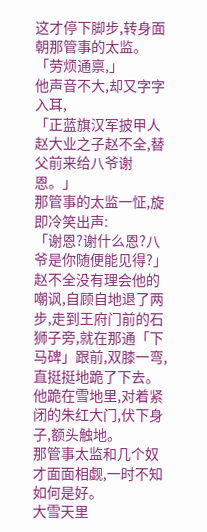这才停下脚步,转身面朝那管事的太监。
「劳烦通禀,」
他声音不大,却又字字入耳,
「正蓝旗汉军披甲人赵大业之子赵不全,替父前来给八爷谢恩。」
那管事的太监一怔,旋即冷笑出声:
「谢恩?谢什么恩?八爷是你随便能见得?」
赵不全没有理会他的嘲讽,自顾自地退了两步,走到王府门前的石狮子旁,就在那通「下马碑」跟前,双膝一弯,直挺挺地跪了下去。
他跪在雪地里,对着紧闭的朱红大门,伏下身子,额头触地。
那管事太监和几个奴才面面相觑,一时不知如何是好。
大雪天里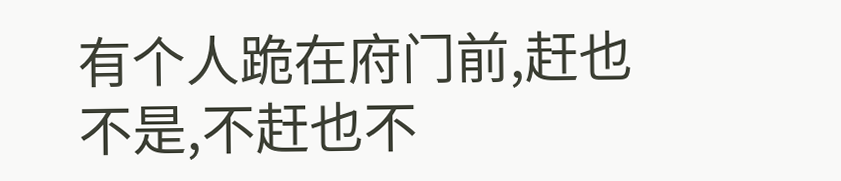有个人跪在府门前,赶也不是,不赶也不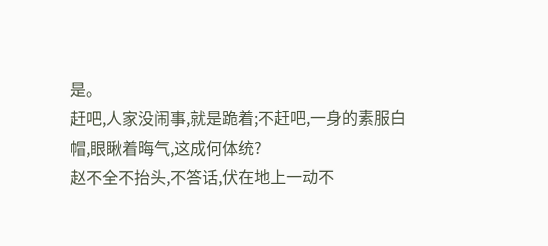是。
赶吧,人家没闹事,就是跪着;不赶吧,一身的素服白帽,眼瞅着晦气,这成何体统?
赵不全不抬头,不答话,伏在地上一动不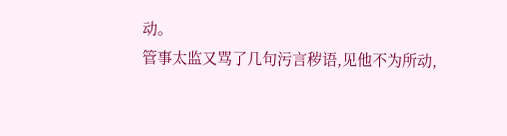动。
管事太监又骂了几句污言秽语,见他不为所动,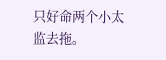只好命两个小太监去拖。